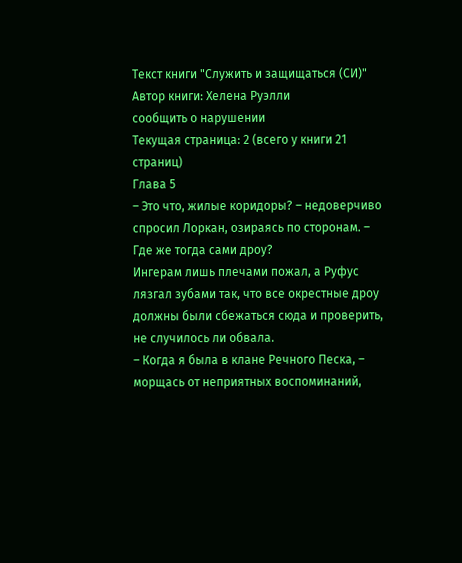Текст книги "Служить и защищаться (СИ)"
Автор книги: Хелена Руэлли
сообщить о нарушении
Текущая страница: 2 (всего у книги 21 страниц)
Глава 5
– Это что, жилые коридоры? – недоверчиво спросил Лоркан, озираясь по сторонам. – Где же тогда сами дроу?
Ингерам лишь плечами пожал, а Руфус лязгал зубами так, что все окрестные дроу должны были сбежаться сюда и проверить, не случилось ли обвала.
– Когда я была в клане Речного Песка, – морщась от неприятных воспоминаний,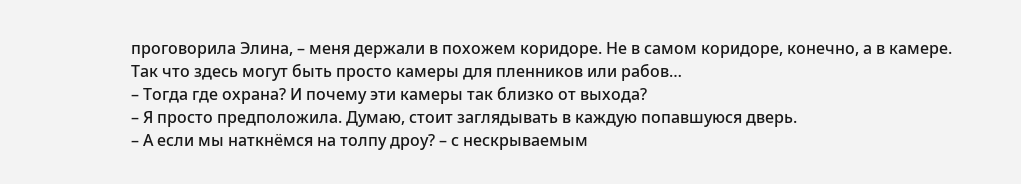проговорила Элина, – меня держали в похожем коридоре. Не в самом коридоре, конечно, а в камере. Так что здесь могут быть просто камеры для пленников или рабов…
– Тогда где охрана? И почему эти камеры так близко от выхода?
– Я просто предположила. Думаю, стоит заглядывать в каждую попавшуюся дверь.
– А если мы наткнёмся на толпу дроу? – с нескрываемым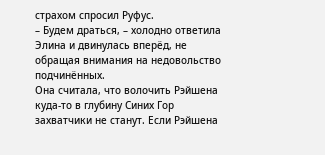страхом спросил Руфус.
– Будем драться, – холодно ответила Элина и двинулась вперёд, не обращая внимания на недовольство подчинённых.
Она считала, что волочить Рэйшена куда-то в глубину Синих Гор захватчики не станут. Если Рэйшена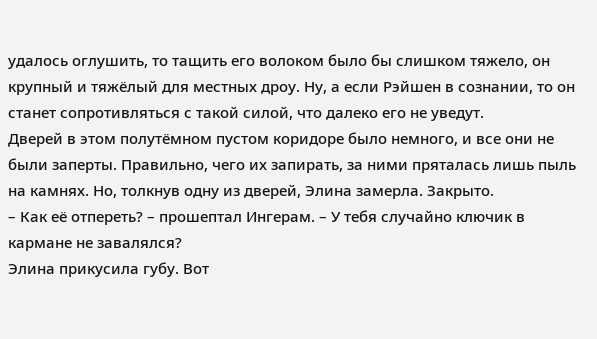удалось оглушить, то тащить его волоком было бы слишком тяжело, он крупный и тяжёлый для местных дроу. Ну, а если Рэйшен в сознании, то он станет сопротивляться с такой силой, что далеко его не уведут.
Дверей в этом полутёмном пустом коридоре было немного, и все они не были заперты. Правильно, чего их запирать, за ними пряталась лишь пыль на камнях. Но, толкнув одну из дверей, Элина замерла. Закрыто.
– Как её отпереть? – прошептал Ингерам. – У тебя случайно ключик в кармане не завалялся?
Элина прикусила губу. Вот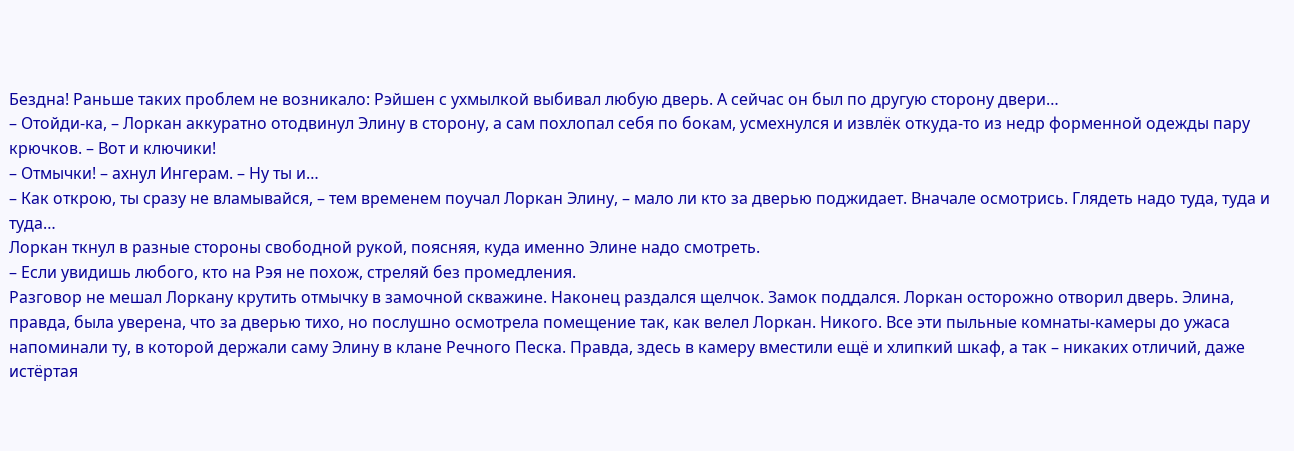Бездна! Раньше таких проблем не возникало: Рэйшен с ухмылкой выбивал любую дверь. А сейчас он был по другую сторону двери…
– Отойди-ка, – Лоркан аккуратно отодвинул Элину в сторону, а сам похлопал себя по бокам, усмехнулся и извлёк откуда-то из недр форменной одежды пару крючков. – Вот и ключики!
– Отмычки! – ахнул Ингерам. – Ну ты и…
– Как открою, ты сразу не вламывайся, – тем временем поучал Лоркан Элину, – мало ли кто за дверью поджидает. Вначале осмотрись. Глядеть надо туда, туда и туда…
Лоркан ткнул в разные стороны свободной рукой, поясняя, куда именно Элине надо смотреть.
– Если увидишь любого, кто на Рэя не похож, стреляй без промедления.
Разговор не мешал Лоркану крутить отмычку в замочной скважине. Наконец раздался щелчок. Замок поддался. Лоркан осторожно отворил дверь. Элина, правда, была уверена, что за дверью тихо, но послушно осмотрела помещение так, как велел Лоркан. Никого. Все эти пыльные комнаты-камеры до ужаса напоминали ту, в которой держали саму Элину в клане Речного Песка. Правда, здесь в камеру вместили ещё и хлипкий шкаф, а так – никаких отличий, даже истёртая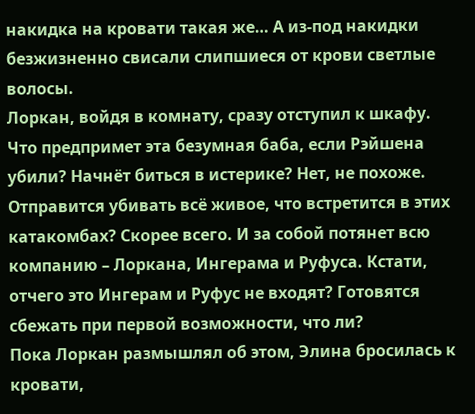накидка на кровати такая же… А из-под накидки безжизненно свисали слипшиеся от крови светлые волосы.
Лоркан, войдя в комнату, сразу отступил к шкафу. Что предпримет эта безумная баба, если Рэйшена убили? Начнёт биться в истерике? Нет, не похоже. Отправится убивать всё живое, что встретится в этих катакомбах? Скорее всего. И за собой потянет всю компанию – Лоркана, Ингерама и Руфуса. Кстати, отчего это Ингерам и Руфус не входят? Готовятся сбежать при первой возможности, что ли?
Пока Лоркан размышлял об этом, Элина бросилась к кровати,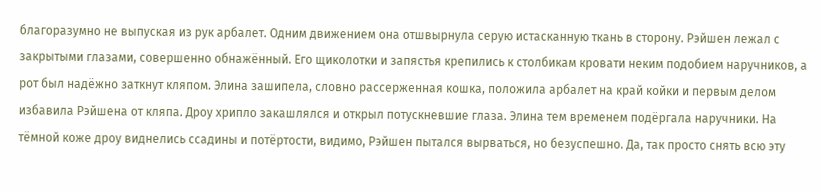благоразумно не выпуская из рук арбалет. Одним движением она отшвырнула серую истасканную ткань в сторону. Рэйшен лежал с закрытыми глазами, совершенно обнажённый. Его щиколотки и запястья крепились к столбикам кровати неким подобием наручников, а рот был надёжно заткнут кляпом. Элина зашипела, словно рассерженная кошка, положила арбалет на край койки и первым делом избавила Рэйшена от кляпа. Дроу хрипло закашлялся и открыл потускневшие глаза. Элина тем временем подёргала наручники. На тёмной коже дроу виднелись ссадины и потёртости, видимо, Рэйшен пытался вырваться, но безуспешно. Да, так просто снять всю эту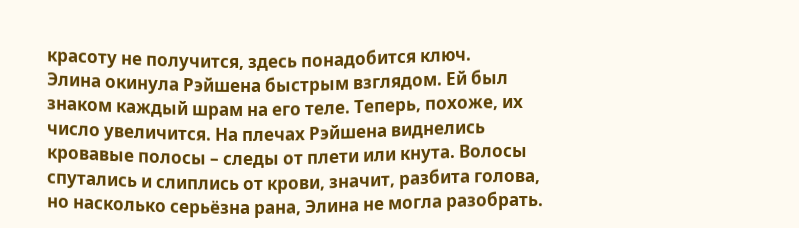красоту не получится, здесь понадобится ключ.
Элина окинула Рэйшена быстрым взглядом. Ей был знаком каждый шрам на его теле. Теперь, похоже, их число увеличится. На плечах Рэйшена виднелись кровавые полосы – следы от плети или кнута. Волосы спутались и слиплись от крови, значит, разбита голова, но насколько серьёзна рана, Элина не могла разобрать.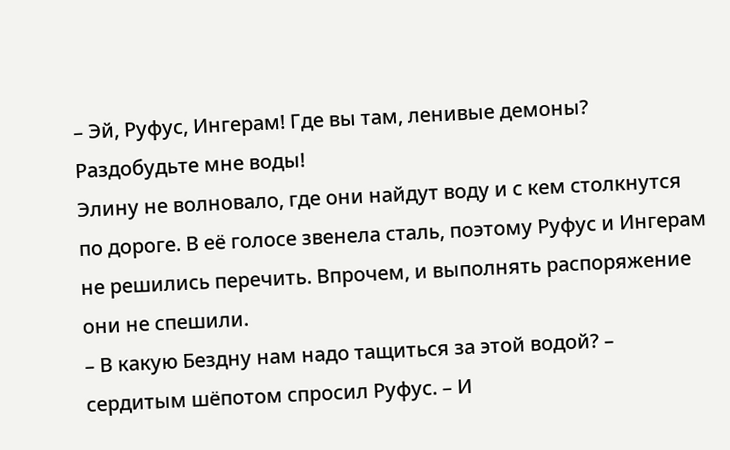– Эй, Руфус, Ингерам! Где вы там, ленивые демоны? Раздобудьте мне воды!
Элину не волновало, где они найдут воду и с кем столкнутся по дороге. В её голосе звенела сталь, поэтому Руфус и Ингерам не решились перечить. Впрочем, и выполнять распоряжение они не спешили.
– В какую Бездну нам надо тащиться за этой водой? – сердитым шёпотом спросил Руфус. – И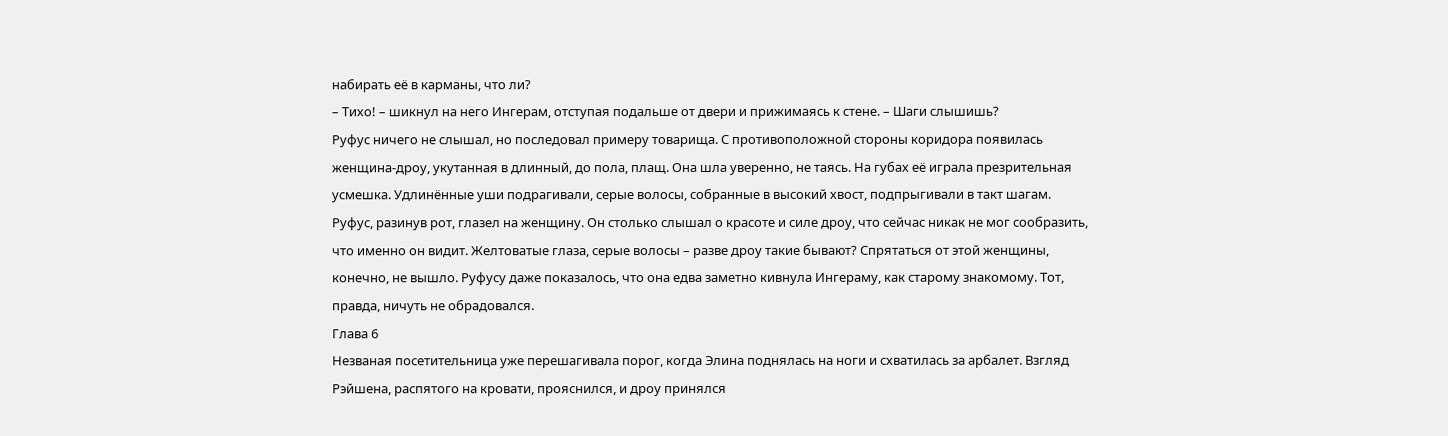набирать её в карманы, что ли?
– Тихо! – шикнул на него Ингерам, отступая подальше от двери и прижимаясь к стене. – Шаги слышишь?
Руфус ничего не слышал, но последовал примеру товарища. С противоположной стороны коридора появилась женщина-дроу, укутанная в длинный, до пола, плащ. Она шла уверенно, не таясь. На губах её играла презрительная усмешка. Удлинённые уши подрагивали, серые волосы, собранные в высокий хвост, подпрыгивали в такт шагам.
Руфус, разинув рот, глазел на женщину. Он столько слышал о красоте и силе дроу, что сейчас никак не мог сообразить, что именно он видит. Желтоватые глаза, серые волосы – разве дроу такие бывают? Спрятаться от этой женщины, конечно, не вышло. Руфусу даже показалось, что она едва заметно кивнула Ингераму, как старому знакомому. Тот, правда, ничуть не обрадовался.
Глава 6
Незваная посетительница уже перешагивала порог, когда Элина поднялась на ноги и схватилась за арбалет. Взгляд Рэйшена, распятого на кровати, прояснился, и дроу принялся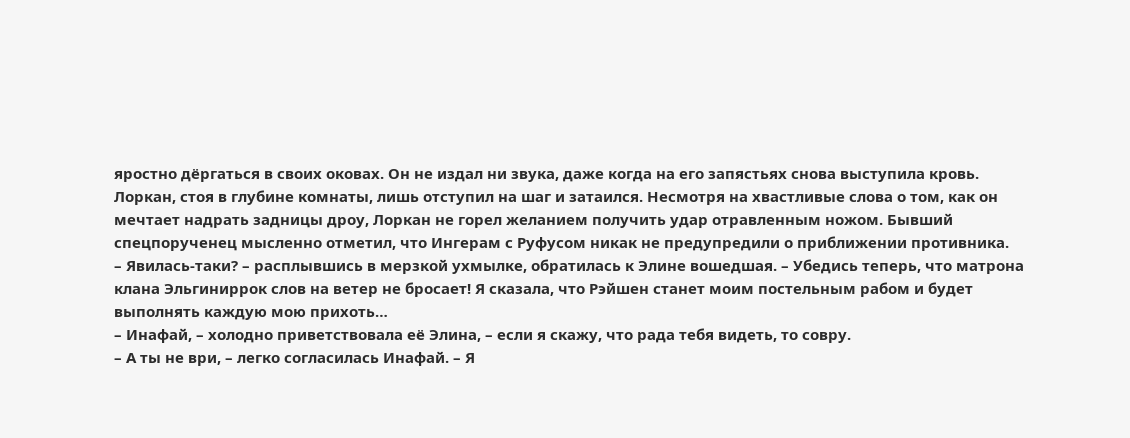яростно дёргаться в своих оковах. Он не издал ни звука, даже когда на его запястьях снова выступила кровь. Лоркан, стоя в глубине комнаты, лишь отступил на шаг и затаился. Несмотря на хвастливые слова о том, как он мечтает надрать задницы дроу, Лоркан не горел желанием получить удар отравленным ножом. Бывший спецпорученец мысленно отметил, что Ингерам с Руфусом никак не предупредили о приближении противника.
– Явилась-таки? – расплывшись в мерзкой ухмылке, обратилась к Элине вошедшая. – Убедись теперь, что матрона клана Эльгиниррок слов на ветер не бросает! Я сказала, что Рэйшен станет моим постельным рабом и будет выполнять каждую мою прихоть…
– Инафай, – холодно приветствовала её Элина, – если я скажу, что рада тебя видеть, то совру.
– А ты не ври, – легко согласилась Инафай. – Я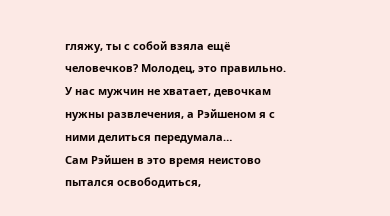гляжу, ты с собой взяла ещё человечков? Молодец, это правильно. У нас мужчин не хватает, девочкам нужны развлечения, а Рэйшеном я с ними делиться передумала…
Сам Рэйшен в это время неистово пытался освободиться,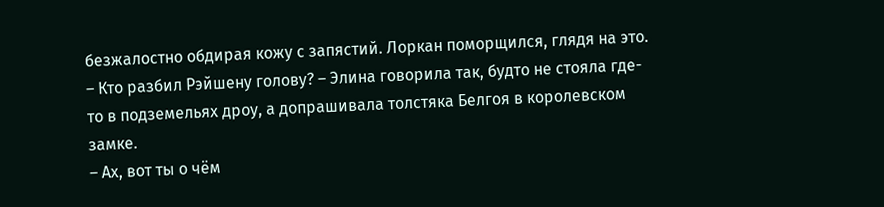безжалостно обдирая кожу с запястий. Лоркан поморщился, глядя на это.
– Кто разбил Рэйшену голову? – Элина говорила так, будто не стояла где-то в подземельях дроу, а допрашивала толстяка Белгоя в королевском замке.
– Ах, вот ты о чём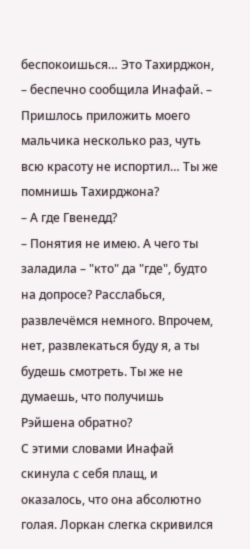беспокоишься… Это Тахирджон, – беспечно сообщила Инафай. – Пришлось приложить моего мальчика несколько раз, чуть всю красоту не испортил… Ты же помнишь Тахирджона?
– А где Гвенедд?
– Понятия не имею. А чего ты заладила – "кто" да "где", будто на допросе? Расслабься, развлечёмся немного. Впрочем, нет, развлекаться буду я, а ты будешь смотреть. Ты же не думаешь, что получишь Рэйшена обратно?
С этими словами Инафай скинула с себя плащ, и оказалось, что она абсолютно голая. Лоркан слегка скривился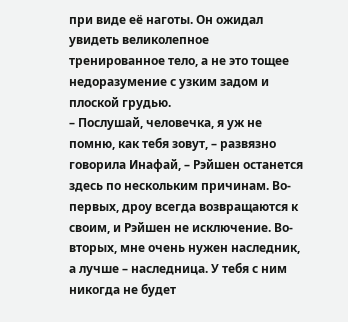при виде её наготы. Он ожидал увидеть великолепное тренированное тело, а не это тощее недоразумение с узким задом и плоской грудью.
– Послушай, человечка, я уж не помню, как тебя зовут, – развязно говорила Инафай, – Рэйшен останется здесь по нескольким причинам. Во-первых, дроу всегда возвращаются к своим, и Рэйшен не исключение. Во-вторых, мне очень нужен наследник, а лучше – наследница. У тебя с ним никогда не будет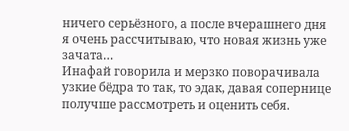ничего серьёзного, а после вчерашнего дня я очень рассчитываю, что новая жизнь уже зачата…
Инафай говорила и мерзко поворачивала узкие бёдра то так, то эдак, давая сопернице получше рассмотреть и оценить себя.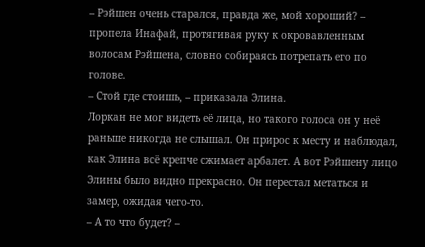– Рэйшен очень старался, правда же, мой хороший? – пропела Инафай, протягивая руку к окровавленным волосам Рэйшена, словно собираясь потрепать его по голове.
– Стой где стоишь, – приказала Элина.
Лоркан не мог видеть её лица, но такого голоса он у неё раньше никогда не слышал. Он прирос к месту и наблюдал, как Элина всё крепче сжимает арбалет. А вот Рэйшену лицо Элины было видно прекрасно. Он перестал метаться и замер, ожидая чего-то.
– А то что будет? –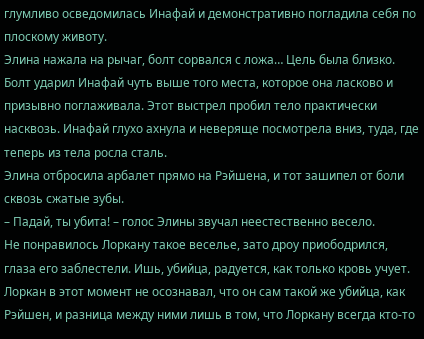глумливо осведомилась Инафай и демонстративно погладила себя по плоскому животу.
Элина нажала на рычаг, болт сорвался с ложа… Цель была близко. Болт ударил Инафай чуть выше того места, которое она ласково и призывно поглаживала. Этот выстрел пробил тело практически насквозь. Инафай глухо ахнула и неверяще посмотрела вниз, туда, где теперь из тела росла сталь.
Элина отбросила арбалет прямо на Рэйшена, и тот зашипел от боли сквозь сжатые зубы.
– Падай, ты убита! – голос Элины звучал неестественно весело.
Не понравилось Лоркану такое веселье, зато дроу приободрился, глаза его заблестели. Ишь, убийца, радуется, как только кровь учует. Лоркан в этот момент не осознавал, что он сам такой же убийца, как Рэйшен, и разница между ними лишь в том, что Лоркану всегда кто-то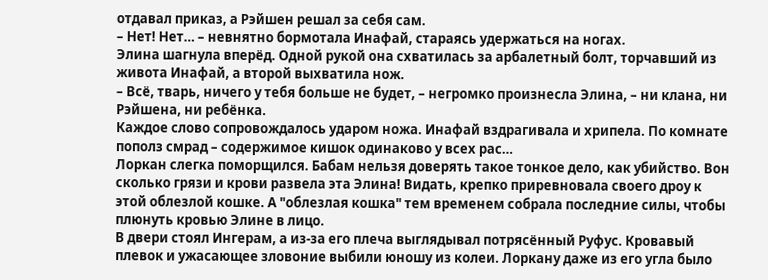отдавал приказ, а Рэйшен решал за себя сам.
– Нет! Нет… – невнятно бормотала Инафай, стараясь удержаться на ногах.
Элина шагнула вперёд. Одной рукой она схватилась за арбалетный болт, торчавший из живота Инафай, а второй выхватила нож.
– Всё, тварь, ничего у тебя больше не будет, – негромко произнесла Элина, – ни клана, ни Рэйшена, ни ребёнка.
Каждое слово сопровождалось ударом ножа. Инафай вздрагивала и хрипела. По комнате пополз смрад – содержимое кишок одинаково у всех рас…
Лоркан слегка поморщился. Бабам нельзя доверять такое тонкое дело, как убийство. Вон сколько грязи и крови развела эта Элина! Видать, крепко приревновала своего дроу к этой облезлой кошке. А "облезлая кошка" тем временем собрала последние силы, чтобы плюнуть кровью Элине в лицо.
В двери стоял Ингерам, а из-за его плеча выглядывал потрясённый Руфус. Кровавый плевок и ужасающее зловоние выбили юношу из колеи. Лоркану даже из его угла было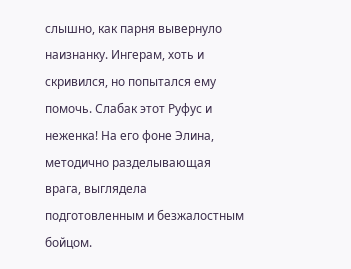слышно, как парня вывернуло наизнанку. Ингерам, хоть и скривился, но попытался ему помочь. Слабак этот Руфус и неженка! На его фоне Элина, методично разделывающая врага, выглядела подготовленным и безжалостным бойцом.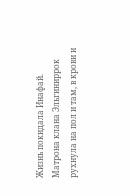Жизнь покидала Инафай. Матрона клана Эльгиниррок рухнула на пол и там, в крови и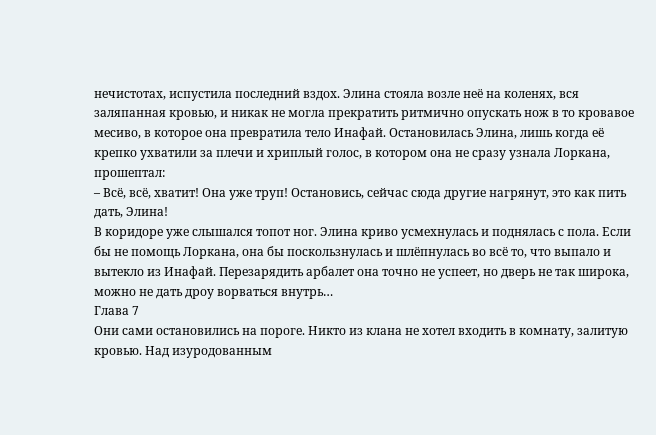нечистотах, испустила последний вздох. Элина стояла возле неё на коленях, вся заляпанная кровью, и никак не могла прекратить ритмично опускать нож в то кровавое месиво, в которое она превратила тело Инафай. Остановилась Элина, лишь когда её крепко ухватили за плечи и хриплый голос, в котором она не сразу узнала Лоркана, прошептал:
– Всё, всё, хватит! Она уже труп! Остановись, сейчас сюда другие нагрянут, это как пить дать, Элина!
В коридоре уже слышался топот ног. Элина криво усмехнулась и поднялась с пола. Если бы не помощь Лоркана, она бы поскользнулась и шлёпнулась во всё то, что выпало и вытекло из Инафай. Перезарядить арбалет она точно не успеет, но дверь не так широка, можно не дать дроу ворваться внутрь…
Глава 7
Они сами остановились на пороге. Никто из клана не хотел входить в комнату, залитую кровью. Над изуродованным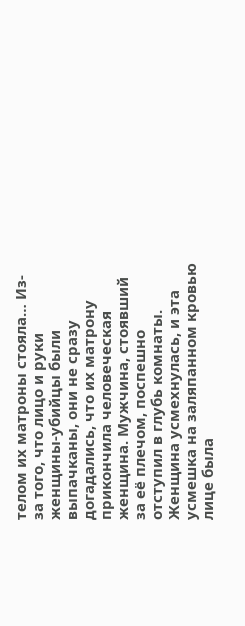телом их матроны стояла… Из-за того, что лицо и руки женщины-убийцы были выпачканы, они не сразу догадались, что их матрону прикончила человеческая женщина. Мужчина, стоявший за её плечом, поспешно отступил в глубь комнаты. Женщина усмехнулась, и эта усмешка на заляпанном кровью лице была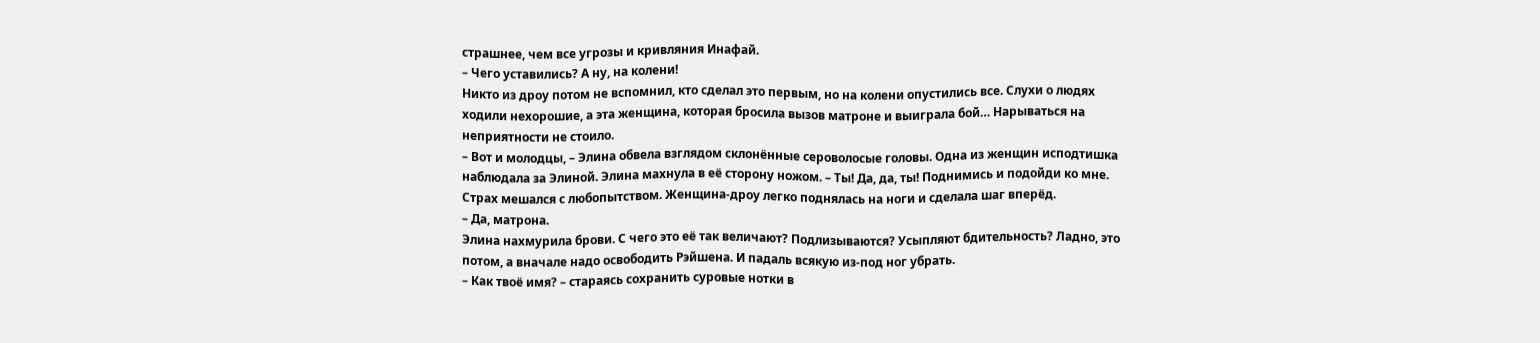страшнее, чем все угрозы и кривляния Инафай.
– Чего уставились? А ну, на колени!
Никто из дроу потом не вспомнил, кто сделал это первым, но на колени опустились все. Слухи о людях ходили нехорошие, а эта женщина, которая бросила вызов матроне и выиграла бой… Нарываться на неприятности не стоило.
– Вот и молодцы, – Элина обвела взглядом склонённые сероволосые головы. Одна из женщин исподтишка наблюдала за Элиной. Элина махнула в её сторону ножом. – Ты! Да, да, ты! Поднимись и подойди ко мне.
Страх мешался с любопытством. Женщина-дроу легко поднялась на ноги и сделала шаг вперёд.
– Да, матрона.
Элина нахмурила брови. С чего это её так величают? Подлизываются? Усыпляют бдительность? Ладно, это потом, а вначале надо освободить Рэйшена. И падаль всякую из-под ног убрать.
– Как твоё имя? – стараясь сохранить суровые нотки в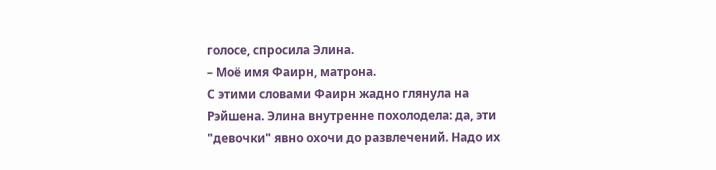голосе, спросила Элина.
– Моё имя Фаирн, матрона.
С этими словами Фаирн жадно глянула на Рэйшена. Элина внутренне похолодела: да, эти "девочки" явно охочи до развлечений. Надо их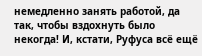немедленно занять работой, да так, чтобы вздохнуть было некогда! И, кстати, Руфуса всё ещё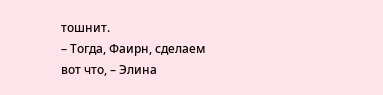тошнит.
– Тогда, Фаирн, сделаем вот что, – Элина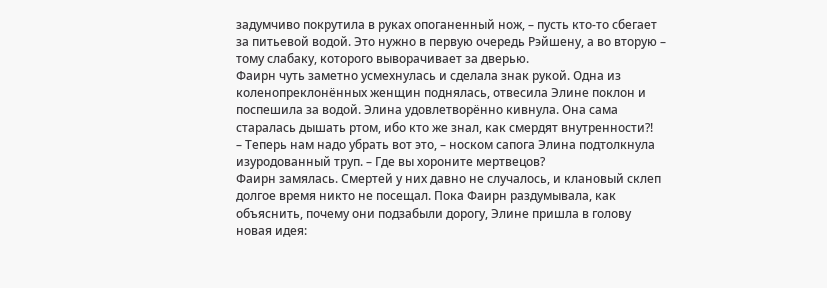задумчиво покрутила в руках опоганенный нож, – пусть кто-то сбегает за питьевой водой. Это нужно в первую очередь Рэйшену, а во вторую – тому слабаку, которого выворачивает за дверью.
Фаирн чуть заметно усмехнулась и сделала знак рукой. Одна из коленопреклонённых женщин поднялась, отвесила Элине поклон и поспешила за водой. Элина удовлетворённо кивнула. Она сама старалась дышать ртом, ибо кто же знал, как смердят внутренности?!
– Теперь нам надо убрать вот это, – носком сапога Элина подтолкнула изуродованный труп. – Где вы хороните мертвецов?
Фаирн замялась. Смертей у них давно не случалось, и клановый склеп долгое время никто не посещал. Пока Фаирн раздумывала, как объяснить, почему они подзабыли дорогу, Элине пришла в голову новая идея: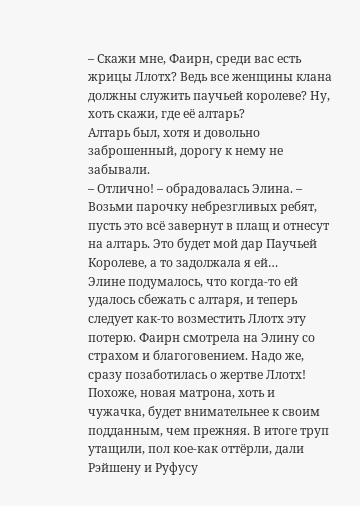– Скажи мне, Фаирн, среди вас есть жрицы Ллотх? Ведь все женщины клана должны служить паучьей королеве? Ну, хоть скажи, где её алтарь?
Алтарь был, хотя и довольно заброшенный, дорогу к нему не забывали.
– Отлично! – обрадовалась Элина. – Возьми парочку небрезгливых ребят, пусть это всё завернут в плащ и отнесут на алтарь. Это будет мой дар Паучьей Королеве, а то задолжала я ей…
Элине подумалось, что когда-то ей удалось сбежать с алтаря, и теперь следует как-то возместить Ллотх эту потерю. Фаирн смотрела на Элину со страхом и благоговением. Надо же, сразу позаботилась о жертве Ллотх! Похоже, новая матрона, хоть и чужачка, будет внимательнее к своим подданным, чем прежняя. В итоге труп утащили, пол кое-как оттёрли, дали Рэйшену и Руфусу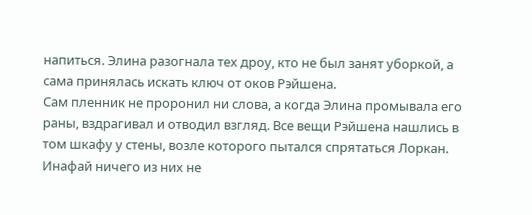напиться. Элина разогнала тех дроу, кто не был занят уборкой, а сама принялась искать ключ от оков Рэйшена.
Сам пленник не проронил ни слова, а когда Элина промывала его раны, вздрагивал и отводил взгляд. Все вещи Рэйшена нашлись в том шкафу у стены, возле которого пытался спрятаться Лоркан. Инафай ничего из них не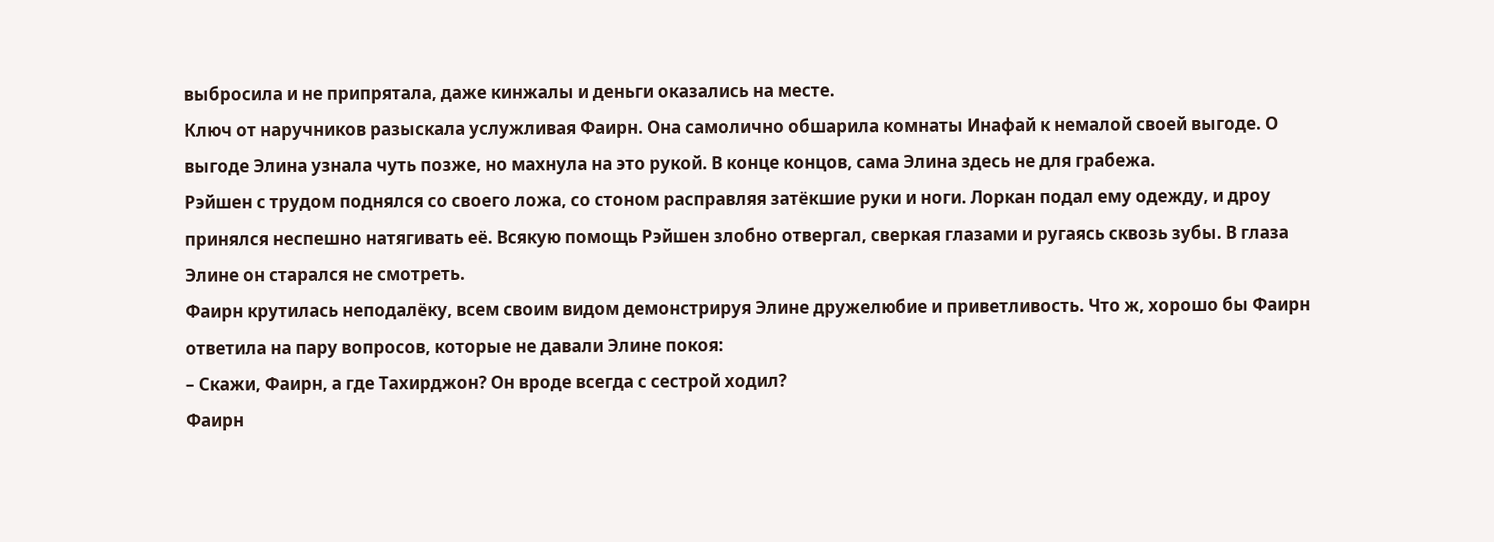выбросила и не припрятала, даже кинжалы и деньги оказались на месте.
Ключ от наручников разыскала услужливая Фаирн. Она самолично обшарила комнаты Инафай к немалой своей выгоде. О выгоде Элина узнала чуть позже, но махнула на это рукой. В конце концов, сама Элина здесь не для грабежа.
Рэйшен с трудом поднялся со своего ложа, со стоном расправляя затёкшие руки и ноги. Лоркан подал ему одежду, и дроу принялся неспешно натягивать её. Всякую помощь Рэйшен злобно отвергал, сверкая глазами и ругаясь сквозь зубы. В глаза Элине он старался не смотреть.
Фаирн крутилась неподалёку, всем своим видом демонстрируя Элине дружелюбие и приветливость. Что ж, хорошо бы Фаирн ответила на пару вопросов, которые не давали Элине покоя:
– Скажи, Фаирн, а где Тахирджон? Он вроде всегда с сестрой ходил?
Фаирн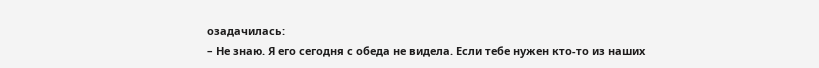озадачилась:
– Не знаю. Я его сегодня с обеда не видела. Если тебе нужен кто-то из наших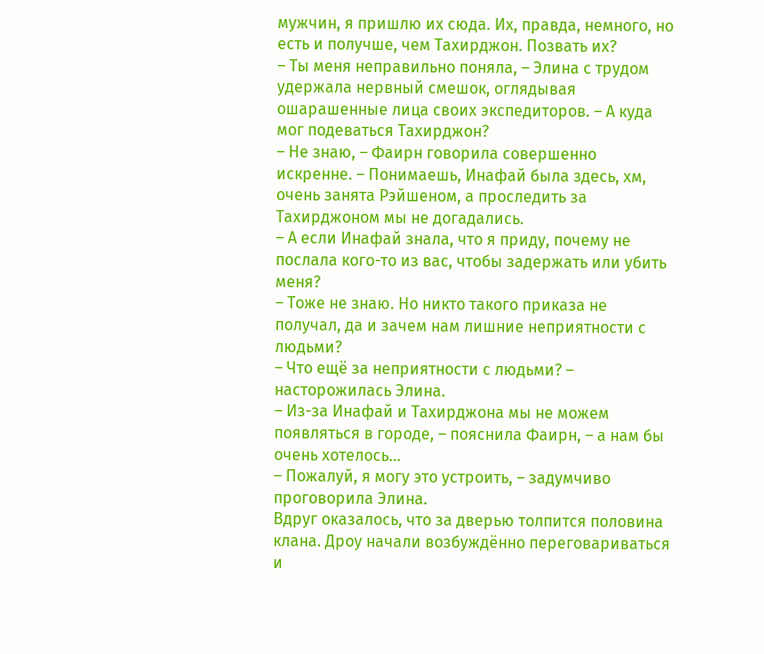мужчин, я пришлю их сюда. Их, правда, немного, но есть и получше, чем Тахирджон. Позвать их?
– Ты меня неправильно поняла, – Элина с трудом удержала нервный смешок, оглядывая ошарашенные лица своих экспедиторов. – А куда мог подеваться Тахирджон?
– Не знаю, – Фаирн говорила совершенно искренне. – Понимаешь, Инафай была здесь, хм, очень занята Рэйшеном, а проследить за Тахирджоном мы не догадались.
– А если Инафай знала, что я приду, почему не послала кого-то из вас, чтобы задержать или убить меня?
– Тоже не знаю. Но никто такого приказа не получал, да и зачем нам лишние неприятности с людьми?
– Что ещё за неприятности с людьми? – насторожилась Элина.
– Из-за Инафай и Тахирджона мы не можем появляться в городе, – пояснила Фаирн, – а нам бы очень хотелось…
– Пожалуй, я могу это устроить, – задумчиво проговорила Элина.
Вдруг оказалось, что за дверью толпится половина клана. Дроу начали возбуждённо переговариваться и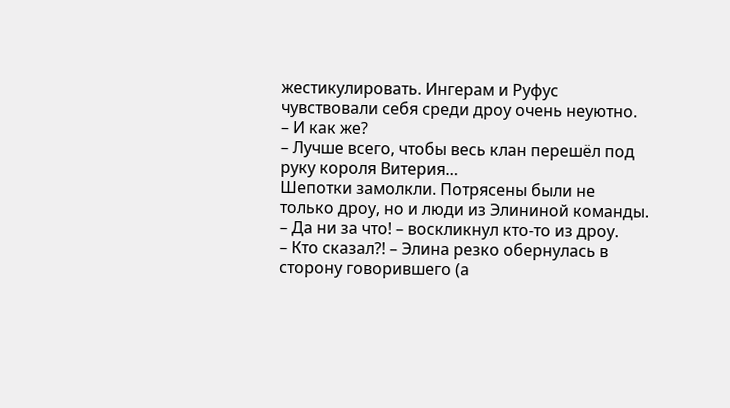жестикулировать. Ингерам и Руфус чувствовали себя среди дроу очень неуютно.
– И как же?
– Лучше всего, чтобы весь клан перешёл под руку короля Витерия…
Шепотки замолкли. Потрясены были не только дроу, но и люди из Элининой команды.
– Да ни за что! – воскликнул кто-то из дроу.
– Кто сказал?! – Элина резко обернулась в сторону говорившего (а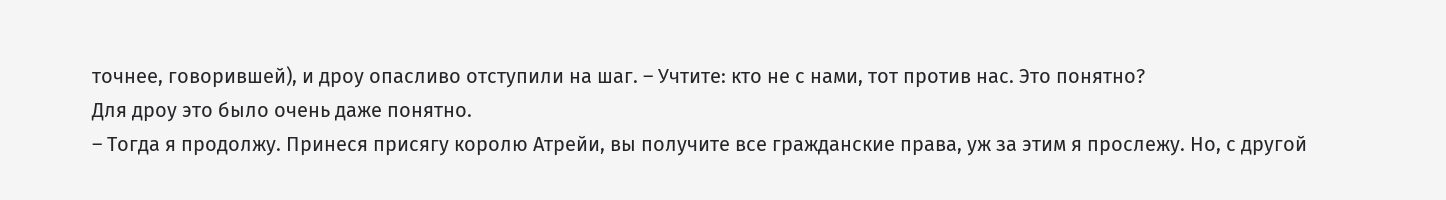точнее, говорившей), и дроу опасливо отступили на шаг. – Учтите: кто не с нами, тот против нас. Это понятно?
Для дроу это было очень даже понятно.
– Тогда я продолжу. Принеся присягу королю Атрейи, вы получите все гражданские права, уж за этим я прослежу. Но, с другой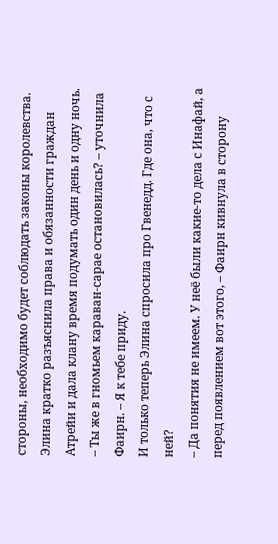стороны, необходимо будет соблюдать законы королевства.
Элина кратко разъяснила права и обязанности граждан Атрейи и дала клану время подумать один день и одну ночь.
– Ты же в гномьем караван-сарае остановилась? – уточнила Фаирн. – Я к тебе приду.
И только теперь Элина спросила про Гвенедд. Где она, что с ней?
– Да понятия не имеем. У неё были какие-то дела с Инафай, а перед появлением вот этого, – Фаирн кивнула в сторону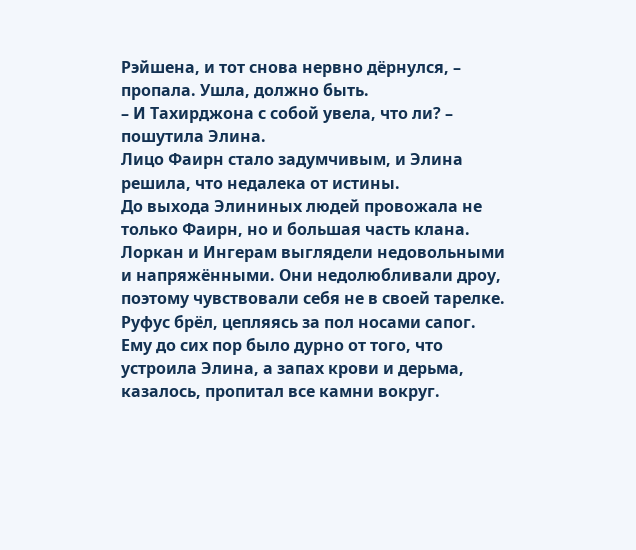Рэйшена, и тот снова нервно дёрнулся, – пропала. Ушла, должно быть.
– И Тахирджона с собой увела, что ли? – пошутила Элина.
Лицо Фаирн стало задумчивым, и Элина решила, что недалека от истины.
До выхода Элининых людей провожала не только Фаирн, но и большая часть клана. Лоркан и Ингерам выглядели недовольными и напряжёнными. Они недолюбливали дроу, поэтому чувствовали себя не в своей тарелке. Руфус брёл, цепляясь за пол носами сапог. Ему до сих пор было дурно от того, что устроила Элина, а запах крови и дерьма, казалось, пропитал все камни вокруг.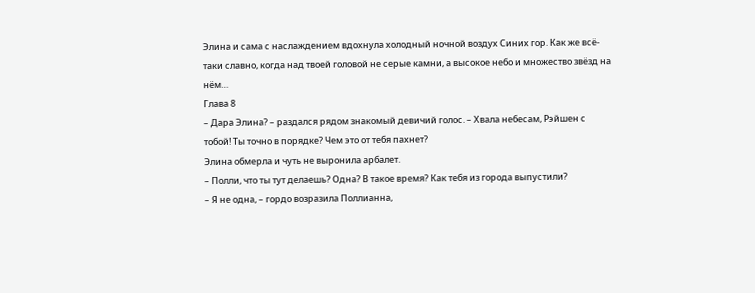Элина и сама с наслаждением вдохнула холодный ночной воздух Синих гор. Как же всё-таки славно, когда над твоей головой не серые камни, а высокое небо и множество звёзд на нём…
Глава 8
– Дара Элина? – раздался рядом знакомый девичий голос. – Хвала небесам, Рэйшен с тобой! Ты точно в порядке? Чем это от тебя пахнет?
Элина обмерла и чуть не выронила арбалет.
– Полли, что ты тут делаешь? Одна? В такое время? Как тебя из города выпустили?
– Я не одна, – гордо возразила Поллианна,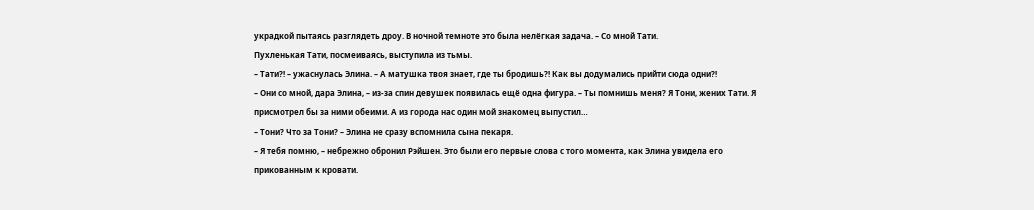украдкой пытаясь разглядеть дроу. В ночной темноте это была нелёгкая задача. – Со мной Тати.
Пухленькая Тати, посмеиваясь, выступила из тьмы.
– Тати?! – ужаснулась Элина. – А матушка твоя знает, где ты бродишь?! Как вы додумались прийти сюда одни?!
– Они со мной, дара Элина, – из-за спин девушек появилась ещё одна фигура. – Ты помнишь меня? Я Тони, жених Тати. Я присмотрел бы за ними обеими. А из города нас один мой знакомец выпустил…
– Тони? Что за Тони? – Элина не сразу вспомнила сына пекаря.
– Я тебя помню, – небрежно обронил Рэйшен. Это были его первые слова с того момента, как Элина увидела его прикованным к кровати.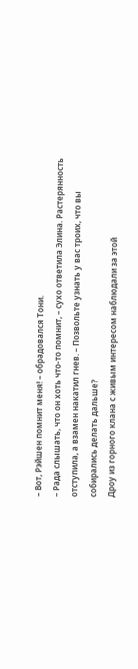– Вот, Рэйшен помнит меня! – обрадовался Тони.
– Рада слышать, что он хоть что-то помнит, – сухо ответила Элина. Растерянность отступила, а взамен накатил гнев. – Позвольте узнать у вас троих, что вы собирались делать дальше?
Дроу из горного клана с живым интересом наблюдали за этой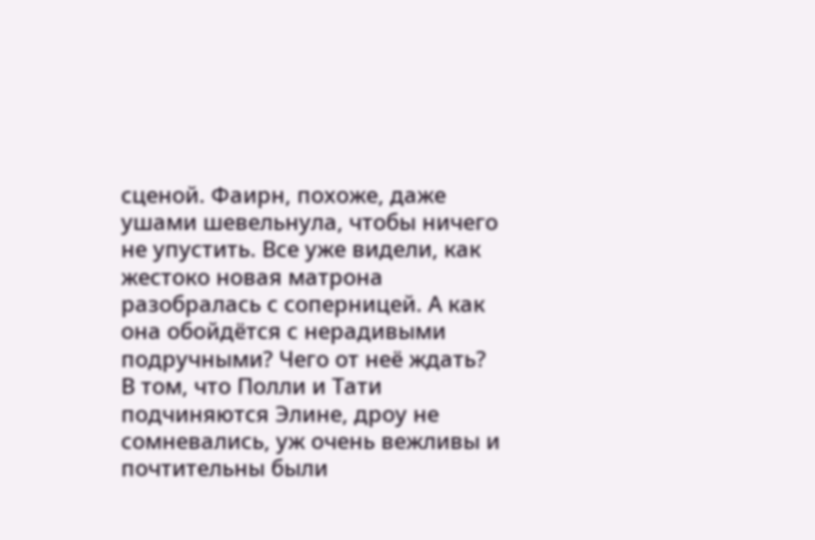сценой. Фаирн, похоже, даже ушами шевельнула, чтобы ничего не упустить. Все уже видели, как жестоко новая матрона разобралась с соперницей. А как она обойдётся с нерадивыми подручными? Чего от неё ждать?
В том, что Полли и Тати подчиняются Элине, дроу не сомневались, уж очень вежливы и почтительны были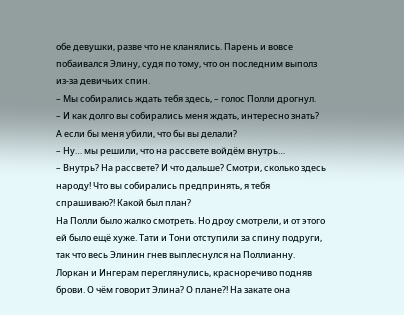обе девушки, разве что не кланялись. Парень и вовсе побаивался Элину, судя по тому, что он последним выполз из-за девичьих спин.
– Мы собирались ждать тебя здесь, – голос Полли дрогнул.
– И как долго вы собирались меня ждать, интересно знать? А если бы меня убили, что бы вы делали?
– Ну… мы решили, что на рассвете войдём внутрь…
– Внутрь? На рассвете? И что дальше? Смотри, сколько здесь народу! Что вы собирались предпринять, я тебя спрашиваю?! Какой был план?
На Полли было жалко смотреть. Но дроу смотрели, и от этого ей было ещё хуже. Тати и Тони отступили за спину подруги, так что весь Элинин гнев выплеснулся на Поллианну.
Лоркан и Ингерам переглянулись, красноречиво подняв брови. О чём говорит Элина? О плане?! На закате она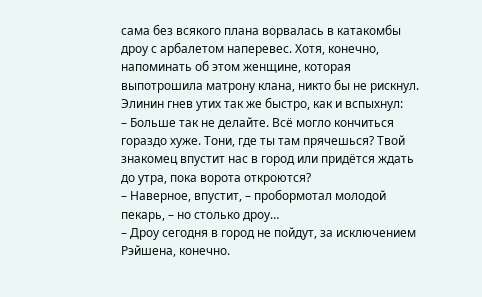сама без всякого плана ворвалась в катакомбы дроу с арбалетом наперевес. Хотя, конечно, напоминать об этом женщине, которая выпотрошила матрону клана, никто бы не рискнул. Элинин гнев утих так же быстро, как и вспыхнул:
– Больше так не делайте. Всё могло кончиться гораздо хуже. Тони, где ты там прячешься? Твой знакомец впустит нас в город или придётся ждать до утра, пока ворота откроются?
– Наверное, впустит, – пробормотал молодой пекарь, – но столько дроу…
– Дроу сегодня в город не пойдут, за исключением Рэйшена, конечно.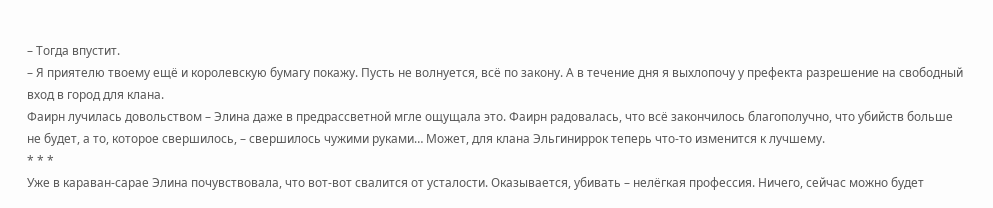– Тогда впустит.
– Я приятелю твоему ещё и королевскую бумагу покажу. Пусть не волнуется, всё по закону. А в течение дня я выхлопочу у префекта разрешение на свободный вход в город для клана.
Фаирн лучилась довольством – Элина даже в предрассветной мгле ощущала это. Фаирн радовалась, что всё закончилось благополучно, что убийств больше не будет, а то, которое свершилось, – свершилось чужими руками… Может, для клана Эльгиниррок теперь что-то изменится к лучшему.
* * *
Уже в караван-сарае Элина почувствовала, что вот-вот свалится от усталости. Оказывается, убивать – нелёгкая профессия. Ничего, сейчас можно будет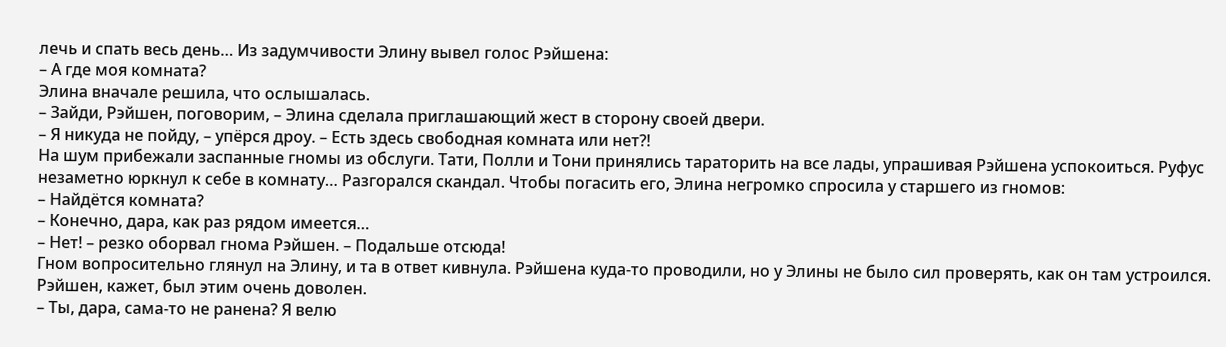лечь и спать весь день… Из задумчивости Элину вывел голос Рэйшена:
– А где моя комната?
Элина вначале решила, что ослышалась.
– Зайди, Рэйшен, поговорим, – Элина сделала приглашающий жест в сторону своей двери.
– Я никуда не пойду, – упёрся дроу. – Есть здесь свободная комната или нет?!
На шум прибежали заспанные гномы из обслуги. Тати, Полли и Тони принялись тараторить на все лады, упрашивая Рэйшена успокоиться. Руфус незаметно юркнул к себе в комнату… Разгорался скандал. Чтобы погасить его, Элина негромко спросила у старшего из гномов:
– Найдётся комната?
– Конечно, дара, как раз рядом имеется…
– Нет! – резко оборвал гнома Рэйшен. – Подальше отсюда!
Гном вопросительно глянул на Элину, и та в ответ кивнула. Рэйшена куда-то проводили, но у Элины не было сил проверять, как он там устроился. Рэйшен, кажет, был этим очень доволен.
– Ты, дара, сама-то не ранена? Я велю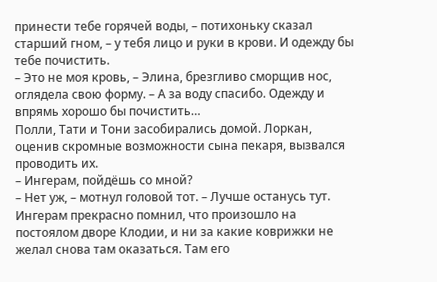принести тебе горячей воды, – потихоньку сказал старший гном, – у тебя лицо и руки в крови. И одежду бы тебе почистить.
– Это не моя кровь, – Элина, брезгливо сморщив нос, оглядела свою форму. – А за воду спасибо. Одежду и впрямь хорошо бы почистить…
Полли, Тати и Тони засобирались домой. Лоркан, оценив скромные возможности сына пекаря, вызвался проводить их.
– Ингерам, пойдёшь со мной?
– Нет уж, – мотнул головой тот. – Лучше останусь тут.
Ингерам прекрасно помнил, что произошло на постоялом дворе Клодии, и ни за какие коврижки не желал снова там оказаться. Там его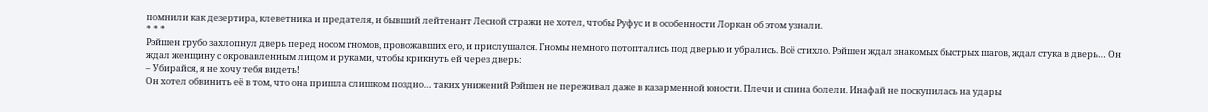помнили как дезертира, клеветника и предателя, и бывший лейтенант Лесной стражи не хотел, чтобы Руфус и в особенности Лоркан об этом узнали.
* * *
Рэйшен грубо захлопнул дверь перед носом гномов, провожавших его, и прислушался. Гномы немного потоптались под дверью и убрались. Всё стихло. Рэйшен ждал знакомых быстрых шагов, ждал стука в дверь… Он ждал женщину с окровавленным лицом и руками, чтобы крикнуть ей через дверь:
– Убирайся, я не хочу тебя видеть!
Он хотел обвинить её в том, что она пришла слишком поздно… таких унижений Рэйшен не переживал даже в казарменной юности. Плечи и спина болели. Инафай не поскупилась на удары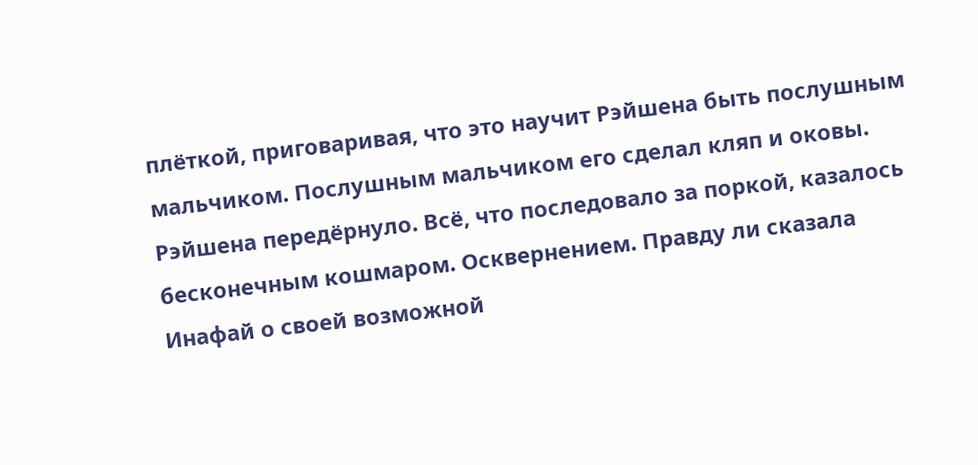плёткой, приговаривая, что это научит Рэйшена быть послушным мальчиком. Послушным мальчиком его сделал кляп и оковы. Рэйшена передёрнуло. Всё, что последовало за поркой, казалось бесконечным кошмаром. Осквернением. Правду ли сказала Инафай о своей возможной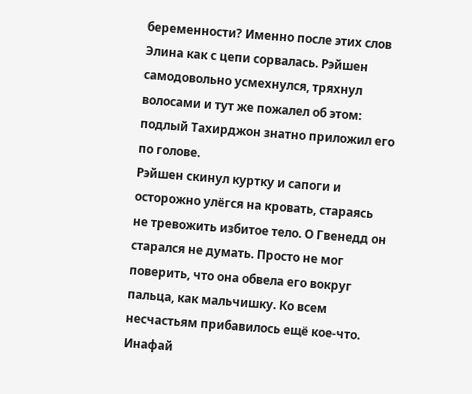беременности? Именно после этих слов Элина как с цепи сорвалась. Рэйшен самодовольно усмехнулся, тряхнул волосами и тут же пожалел об этом: подлый Тахирджон знатно приложил его по голове.
Рэйшен скинул куртку и сапоги и осторожно улёгся на кровать, стараясь не тревожить избитое тело. О Гвенедд он старался не думать. Просто не мог поверить, что она обвела его вокруг пальца, как мальчишку. Ко всем несчастьям прибавилось ещё кое-что. Инафай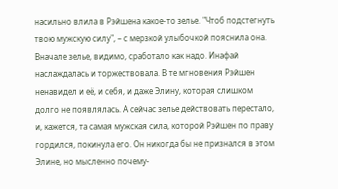насильно влила в Рэйшена какое-то зелье. "Чтоб подстегнуть твою мужскую силу", – с мерзкой улыбочкой пояснила она. Вначале зелье, видимо, сработало как надо. Инафай наслаждалась и торжествовала. В те мгновения Рэйшен ненавидел и её, и себя, и даже Элину, которая слишком долго не появлялась. А сейчас зелье действовать перестало, и, кажется, та самая мужская сила, которой Рэйшен по праву гордился, покинула его. Он никогда бы не признался в этом Элине, но мысленно почему-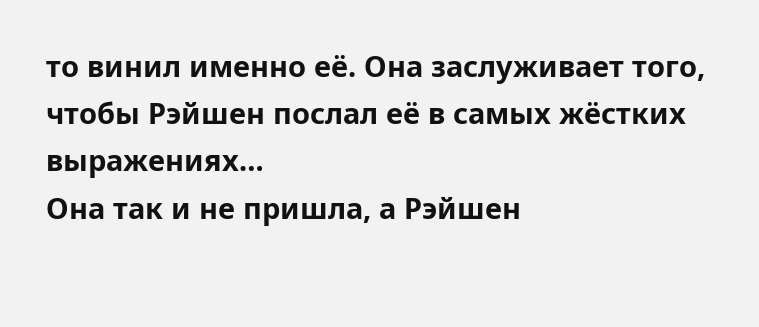то винил именно её. Она заслуживает того, чтобы Рэйшен послал её в самых жёстких выражениях…
Она так и не пришла, а Рэйшен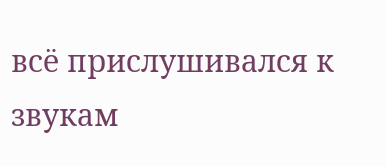всё прислушивался к звукам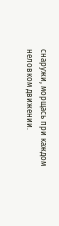снаружи, морщась при каждом неловком движении.